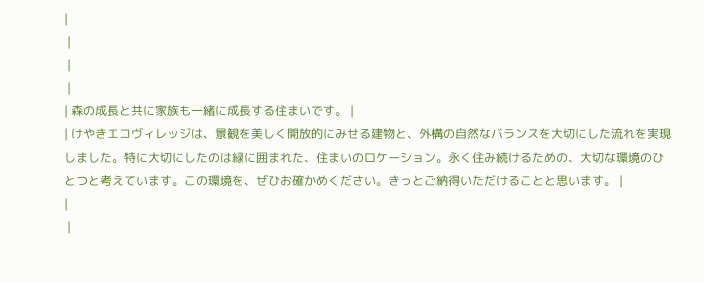|
 |
 |
 |
| 森の成長と共に家族も一緒に成長する住まいです。 |
| けやきエコヴィレッジは、景観を美しく開放的にみせる建物と、外構の自然なバランスを大切にした流れを実現しました。特に大切にしたのは緑に囲まれた、住まいのロケーション。永く住み続けるための、大切な環境のひとつと考えています。この環境を、ぜひお確かめください。きっとご納得いただけることと思います。 |
|
 |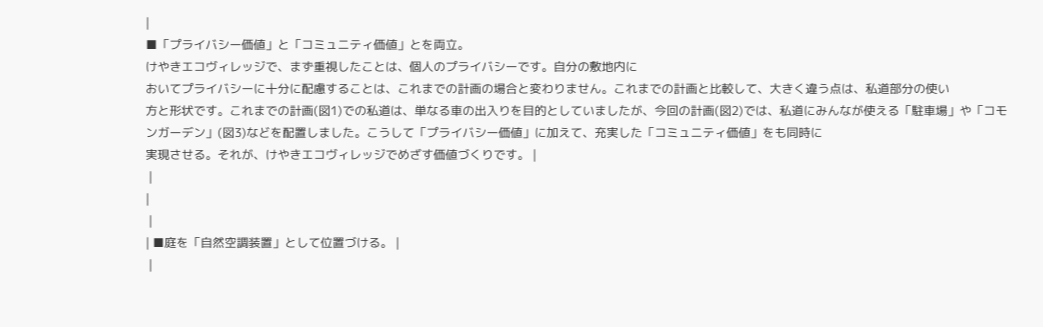|
■「プライバシー価値」と「コミュニティ価値」とを両立。
けやきエコヴィレッジで、まず重視したことは、個人のプライバシーです。自分の敷地内に
おいてプライバシーに十分に配慮することは、これまでの計画の場合と変わりません。これまでの計画と比較して、大きく違う点は、私道部分の使い
方と形状です。これまでの計画(図1)での私道は、単なる車の出入りを目的としていましたが、今回の計画(図2)では、私道にみんなが使える「駐車場」や「コモンガーデン」(図3)などを配置しました。こうして「プライバシー価値」に加えて、充実した「コミュニティ価値」をも同時に
実現させる。それが、けやきエコヴィレッジでめざす価値づくりです。 |
 |
|
 |
| ■庭を「自然空調装置」として位置づける。 |
 |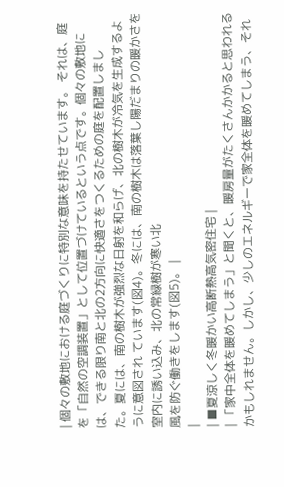| 個々の敷地における庭づくりに特別な意味を持たせています。 それは、庭を「自然の空調装置」として位置づけているという点です。個々の敷地には、できる限り南と北の2方向に快適さをつくるための庭を配置しまし
た。夏には、南の樹木が強烈な日射を和らげ、北の樹木が冷気を生成するように意図され ています(図4)。冬には、南の樹木は落葉し陽だまりの暖かさを室内に誘い込み、北の常緑樹が寒い北
風を防ぐ働きをします(図5)。 |
|
| ■夏涼しく冬暖かい高断熱高気密住宅 |
| 「家中全体を暖めてしまう」と聞くと、暖房量がたくさんかかると思われるかもしれません。しかし、少しのエネルギーで家全体を暖めてしまう、それ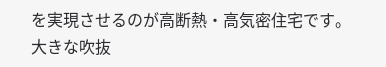を実現させるのが高断熱・高気密住宅です。大きな吹抜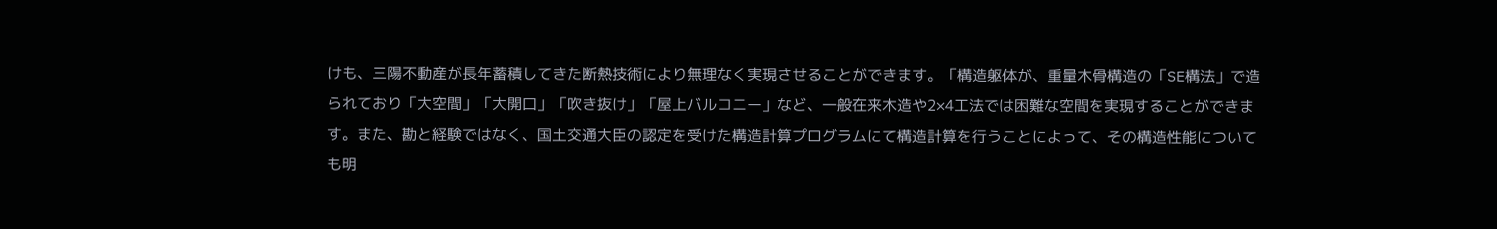けも、三陽不動産が長年蓄積してきた断熱技術により無理なく実現させることができます。「構造躯体が、重量木骨構造の「SE構法」で造られており「大空間」「大開口」「吹き抜け」「屋上バルコニー」など、一般在来木造や2×4工法では困難な空間を実現することができます。また、勘と経験ではなく、国土交通大臣の認定を受けた構造計算プログラムにて構造計算を行うことによって、その構造性能についても明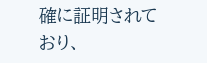確に証明されており、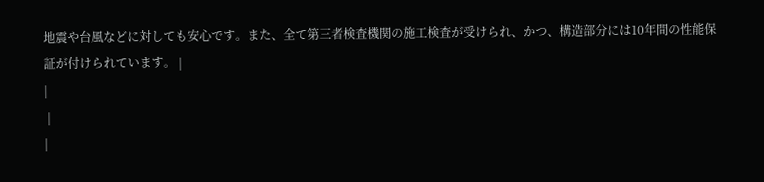地震や台風などに対しても安心です。また、全て第三者検査機関の施工検査が受けられ、かつ、構造部分には10年間の性能保証が付けられています。 |
|
 |
|